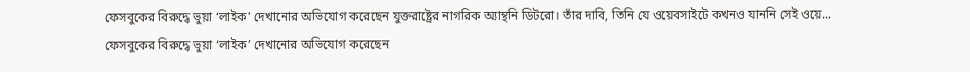ফেসবুকের বিরুদ্ধে ভুয়া ‘লাইক’ দেখানোর অভিযোগ করেছেন যুক্তরাষ্ট্রের নাগরিক অ্যান্থনি ডিটরো। তাঁর দাবি, তিনি যে ওয়েবসাইটে কখনও যাননি সেই ওয়ে...
ফেসবুকের বিরুদ্ধে ভুয়া ‘লাইক’ দেখানোর অভিযোগ করেছেন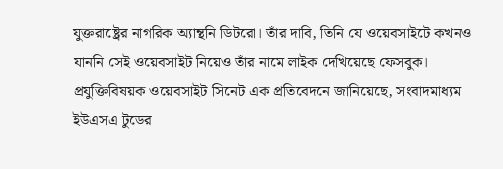যুক্তরাষ্ট্রের নাগরিক অ্যান্থনি ডিটরো। তাঁর দাবি, তিনি যে ওয়েবসাইটে কখনও
যাননি সেই ওয়েবসাইট নিয়েও তাঁর নামে লাইক দেখিয়েছে ফেসবুক।
প্রযুক্তিবিষয়ক ওয়েবসাইট সিনেট এক প্রতিবেদনে জানিয়েছে, সংবাদমাধ্যম ইউএসএ টুডের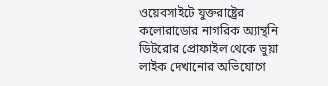ওয়েবসাইটে যুক্তরাষ্ট্রের কলোরাডোর নাগরিক অ্যান্থনি ডিটরোর প্রোফাইল থেকে ভুয়া লাইক দেখানোর অভিযোগে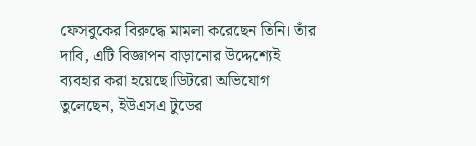ফেসবুকের বিরুদ্ধে মামলা করেছেন তিনি। তাঁর দাবি, এটি বিজ্ঞাপন বাড়ানোর উদ্দেশ্যেই ব্যবহার করা হয়েছে।ডিটরো অভিযোগ তুলেছেন, ইউএসএ টুডের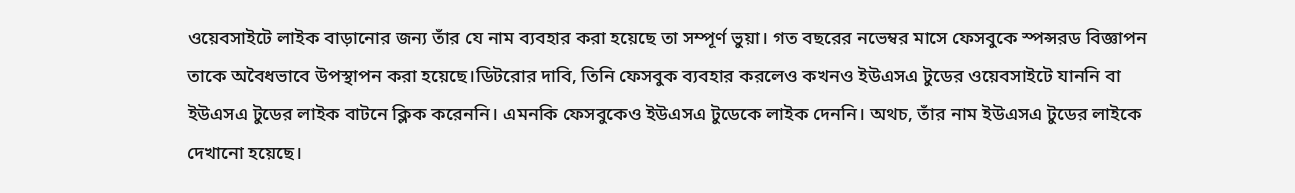ওয়েবসাইটে লাইক বাড়ানোর জন্য তাঁর যে নাম ব্যবহার করা হয়েছে তা সম্পূর্ণ ভুয়া। গত বছরের নভেম্বর মাসে ফেসবুকে স্পন্সরড বিজ্ঞাপন তাকে অবৈধভাবে উপস্থাপন করা হয়েছে।ডিটরোর দাবি, তিনি ফেসবুক ব্যবহার করলেও কখনও ইউএসএ টুডের ওয়েবসাইটে যাননি বা ইউএসএ টুডের লাইক বাটনে ক্লিক করেননি। এমনকি ফেসবুকেও ইউএসএ টুডেকে লাইক দেননি। অথচ, তাঁর নাম ইউএসএ টুডের লাইকে দেখানো হয়েছে।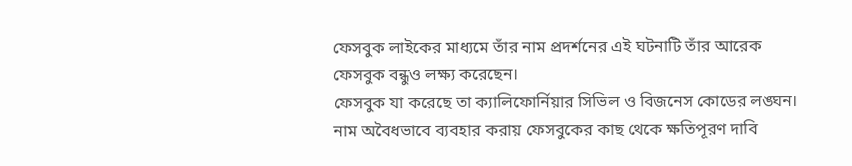ফেসবুক লাইকের মাধ্যমে তাঁর নাম প্রদর্শনের এই ঘটনাটি তাঁর আরেক ফেসবুক বন্ধুও লক্ষ্য করেছেন।
ফেসবুক যা করেছে তা ক্যালিফোর্নিয়ার সিভিল ও বিজনেস কোডের লঙ্ঘন। নাম অবৈধভাবে ব্যবহার করায় ফেসবুকের কাছ থেকে ক্ষতিপূরণ দাবি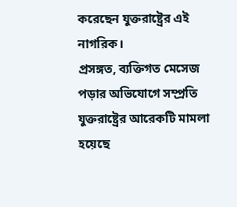করেছেন যুক্তরাষ্ট্রের এই নাগরিক।
প্রসঙ্গত, ব্যক্তিগত মেসেজ পড়ার অভিযোগে সম্প্রতি যুক্তরাষ্ট্রের আরেকটি মামলা হয়েছে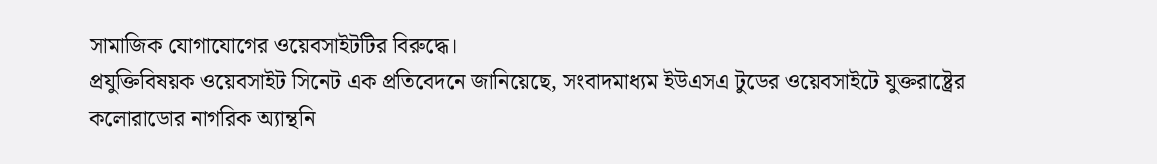সামাজিক যোগাযোগের ওয়েবসাইটটির বিরুদ্ধে।
প্রযুক্তিবিষয়ক ওয়েবসাইট সিনেট এক প্রতিবেদনে জানিয়েছে, সংবাদমাধ্যম ইউএসএ টুডের ওয়েবসাইটে যুক্তরাষ্ট্রের কলোরাডোর নাগরিক অ্যান্থনি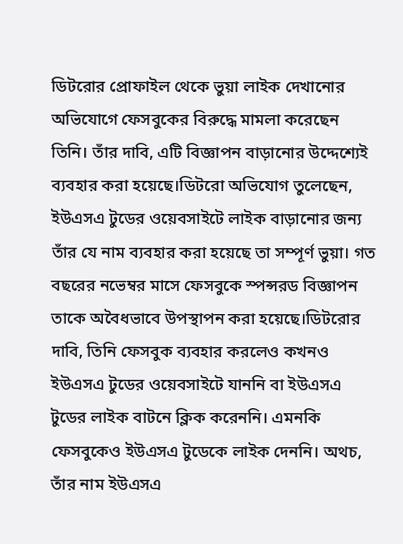ডিটরোর প্রোফাইল থেকে ভুয়া লাইক দেখানোর অভিযোগে ফেসবুকের বিরুদ্ধে মামলা করেছেন তিনি। তাঁর দাবি, এটি বিজ্ঞাপন বাড়ানোর উদ্দেশ্যেই ব্যবহার করা হয়েছে।ডিটরো অভিযোগ তুলেছেন, ইউএসএ টুডের ওয়েবসাইটে লাইক বাড়ানোর জন্য তাঁর যে নাম ব্যবহার করা হয়েছে তা সম্পূর্ণ ভুয়া। গত বছরের নভেম্বর মাসে ফেসবুকে স্পন্সরড বিজ্ঞাপন তাকে অবৈধভাবে উপস্থাপন করা হয়েছে।ডিটরোর দাবি, তিনি ফেসবুক ব্যবহার করলেও কখনও ইউএসএ টুডের ওয়েবসাইটে যাননি বা ইউএসএ টুডের লাইক বাটনে ক্লিক করেননি। এমনকি ফেসবুকেও ইউএসএ টুডেকে লাইক দেননি। অথচ, তাঁর নাম ইউএসএ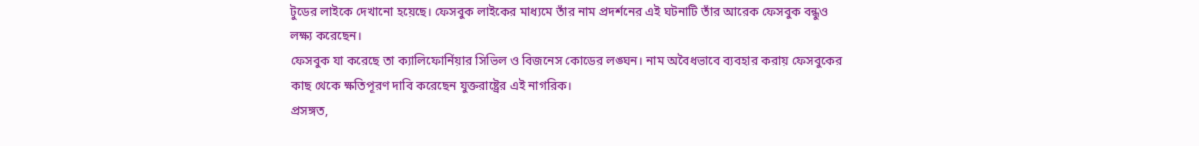টুডের লাইকে দেখানো হয়েছে। ফেসবুক লাইকের মাধ্যমে তাঁর নাম প্রদর্শনের এই ঘটনাটি তাঁর আরেক ফেসবুক বন্ধুও লক্ষ্য করেছেন।
ফেসবুক যা করেছে তা ক্যালিফোর্নিয়ার সিভিল ও বিজনেস কোডের লঙ্ঘন। নাম অবৈধভাবে ব্যবহার করায় ফেসবুকের কাছ থেকে ক্ষতিপূরণ দাবি করেছেন যুক্তরাষ্ট্রের এই নাগরিক।
প্রসঙ্গত,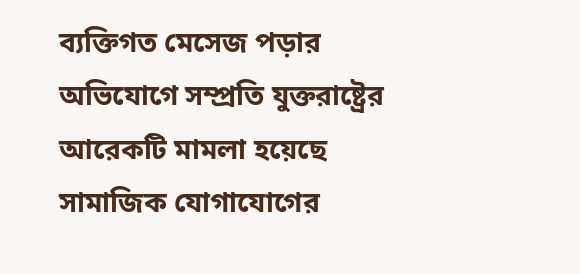ব্যক্তিগত মেসেজ পড়ার অভিযোগে সম্প্রতি যুক্তরাষ্ট্রের আরেকটি মামলা হয়েছে সামাজিক যোগাযোগের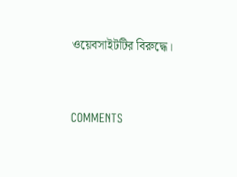ওয়েবসাইটটির বিরুদ্ধে।


COMMENTS